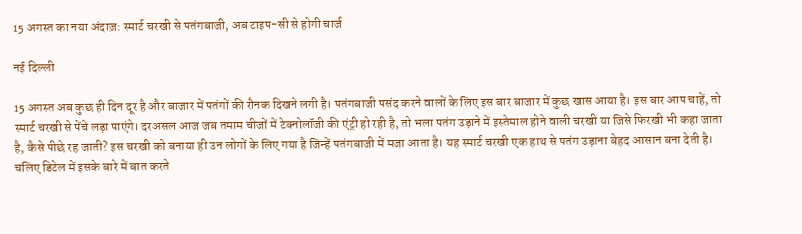15 अगस्त का नया अंदाज़: स्मार्ट चरखी से पतंगबाजी, अब टाइप-सी से होगी चार्ज

नई दिल्ली

15 अगस्त अब कुछ ही दिन दूर है और बाजार में पतंगों की रौनक दिखने लगी है। पतंगबाजी पसंद करने वालों के लिए इस बार बाजार में कुछ खास आया है। इस बार आप चाहें, तो स्मार्ट चरखी से पेंचे लड़ा पाएंगे। दरअसल आज जब तमाम चीजों में टेक्नोलॉजी की एंट्री हो रही है, तो भला पतंग उड़ाने में इस्तेमाल होने वाली चरखी या जिसे फिरखी भी कहा जाता है, कैसे पीछे रह जाती? इस चरखी को बनाया ही उन लोगों के लिए गया है जिन्हें पतंगबाजी में मजा आता है। यह स्मार्ट चरखी एक हाथ से पतंग उड़ाना बेहद आसान बना देती है। चलिए डिटेल में इसके बारे में बात करते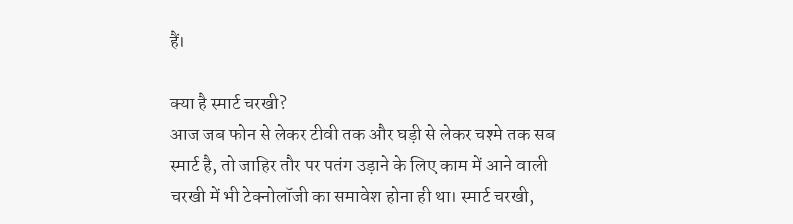हैं।

क्या है स्मार्ट चरखी?
आज जब फोन से लेकर टीवी तक और घड़ी से लेकर चश्मे तक सब स्मार्ट है, तो जाहिर तौर पर पतंग उड़ाने के लिए काम में आने वाली चरखी में भी टेक्नोलॉजी का समावेश होना ही था। स्मार्ट चरखी,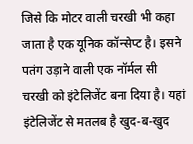जिसे कि मोटर वाली चरखी भी कहा जाता है एक यूनिक कॉन्सेप्ट है। इसने पतंग उड़ाने वाली एक नॉर्मल सी चरखी को इंटेलिजेंट बना दिया है। यहां इंटेलिजेंट से मतलब है खुद-ब-खुद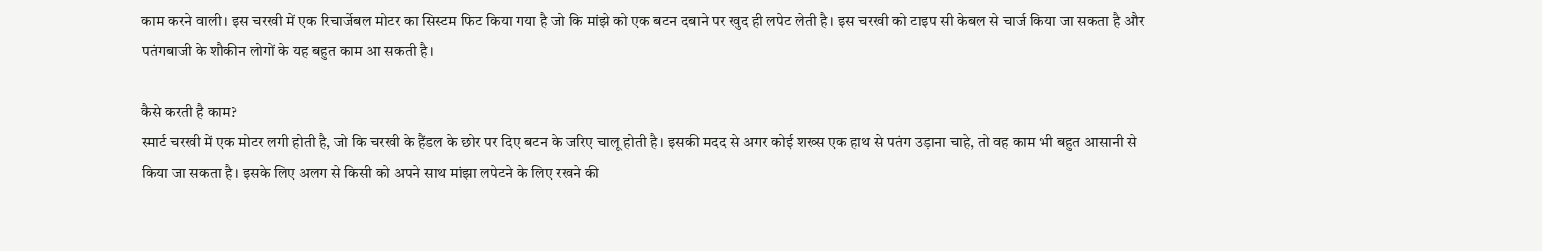काम करने वाली। इस चरखी में एक रिचार्जेबल मोटर का सिस्टम फिट किया गया है जो कि मांझे को एक बटन दबाने पर खुद ही लपेट लेती है। इस चरखी को टाइप सी केबल से चार्ज किया जा सकता है और पतंगबाजी के शौकीन लोगों के यह बहुत काम आ सकती है।

कैसे करती है काम?
स्मार्ट चरखी में एक मोटर लगी होती है, जो कि चरखी के हैंडल के छोर पर दिए बटन के जरिए चालू होती है। इसकी मदद से अगर कोई शख्स एक हाथ से पतंग उड़ाना चाहे, तो वह काम भी बहुत आसानी से किया जा सकता है। इसके लिए अलग से किसी को अपने साथ मांझा लपेटने के लिए रखने की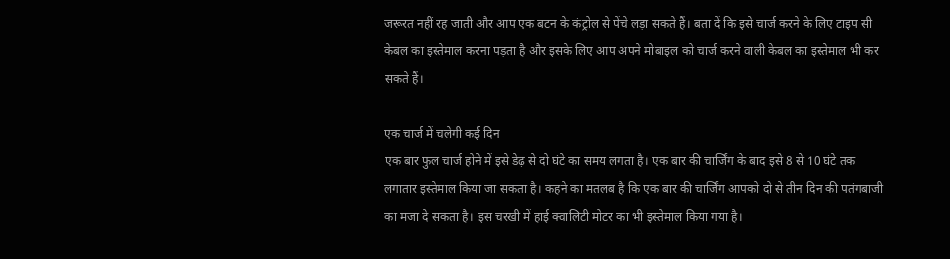जरूरत नहीं रह जाती और आप एक बटन के कंट्रोल से पेंचे लड़ा सकते हैं। बता दें कि इसे चार्ज करने के लिए टाइप सी केबल का इस्तेमाल करना पड़ता है और इसके लिए आप अपने मोबाइल को चार्ज करने वाली केबल का इस्तेमाल भी कर सकते हैं।

एक चार्ज में चलेगी कई दिन
एक बार फुल चार्ज होने में इसे डेढ़ से दो घंटे का समय लगता है। एक बार की चार्जिंग के बाद इसे 8 से 10 घंटे तक लगातार इस्तेमाल किया जा सकता है। कहने का मतलब है कि एक बार की चार्जिंग आपको दो से तीन दिन की पतंगबाजी का मजा दे सकता है। इस चरखी में हाई क्वालिटी मोटर का भी इस्तेमाल किया गया है।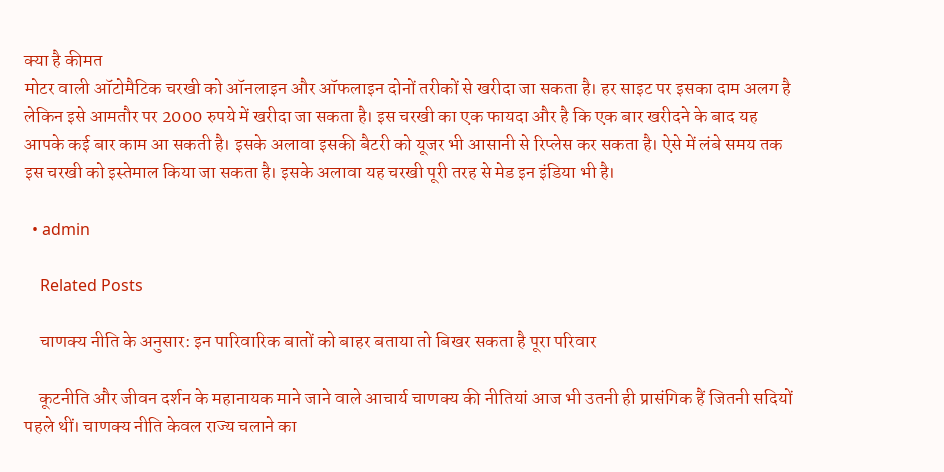क्या है कीमत
मोटर वाली ऑटोमैटिक चरखी को ऑनलाइन और ऑफलाइन दोनों तरीकों से खरीदा जा सकता है। हर साइट पर इसका दाम अलग है लेकिन इसे आमतौर पर 2000 रुपये में खरीदा जा सकता है। इस चरखी का एक फायदा और है कि एक बार खरीदने के बाद यह आपके कई बार काम आ सकती है। इसके अलावा इसकी बैटरी को यूजर भी आसानी से रिप्लेस कर सकता है। ऐसे में लंबे समय तक इस चरखी को इस्तेमाल किया जा सकता है। इसके अलावा यह चरखी पूरी तरह से मेड इन इंडिया भी है।

  • admin

    Related Posts

    चाणक्य नीति के अनुसार: इन पारिवारिक बातों को बाहर बताया तो बिखर सकता है पूरा परिवार

    कूटनीति और जीवन दर्शन के महानायक माने जाने वाले आचार्य चाणक्य की नीतियां आज भी उतनी ही प्रासंगिक हैं जितनी सदियों पहले थीं। चाणक्य नीति केवल राज्य चलाने का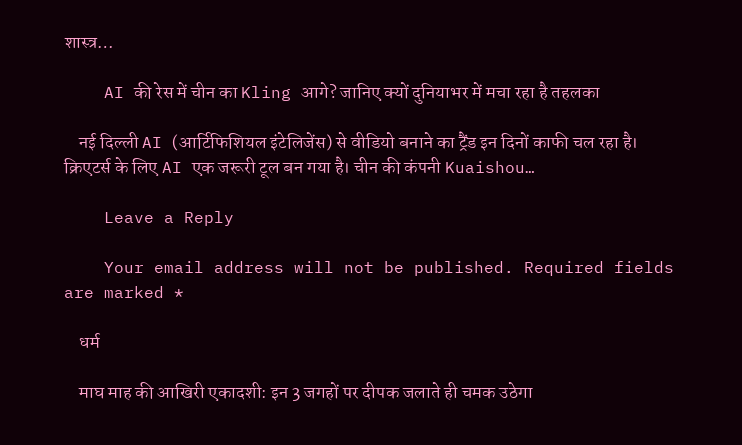शास्त्र…

    AI की रेस में चीन का Kling आगे? जानिए क्यों दुनियाभर में मचा रहा है तहलका

    नई दिल्ली AI (आर्टिफिशियल इंटेलिजेंस) से वीडियो बनाने का ट्रैंड इन दिनों काफी चल रहा है। क्रिएटर्स के लिए AI एक जरूरी टूल बन गया है। चीन की कंपनी Kuaishou…

    Leave a Reply

    Your email address will not be published. Required fields are marked *

    धर्म

    माघ माह की आखिरी एकादशी: इन 3 जगहों पर दीपक जलाते ही चमक उठेगा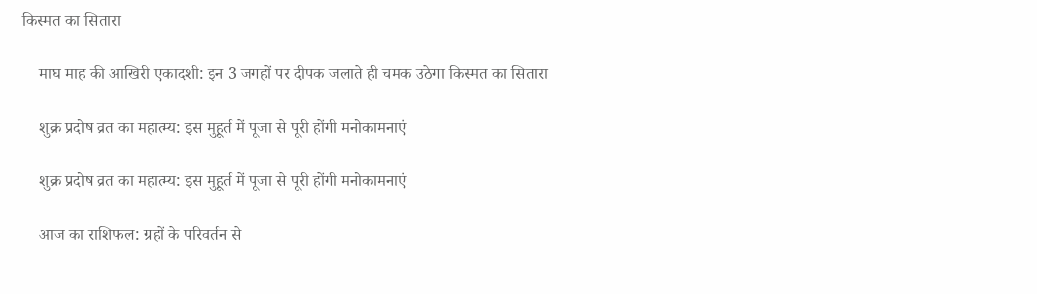किस्मत का सितारा

    माघ माह की आखिरी एकादशी: इन 3 जगहों पर दीपक जलाते ही चमक उठेगा किस्मत का सितारा

    शुक्र प्रदोष व्रत का महात्म्य: इस मुहूर्त में पूजा से पूरी होंगी मनोकामनाएं

    शुक्र प्रदोष व्रत का महात्म्य: इस मुहूर्त में पूजा से पूरी होंगी मनोकामनाएं

    आज का राशिफल: ग्रहों के परिवर्तन से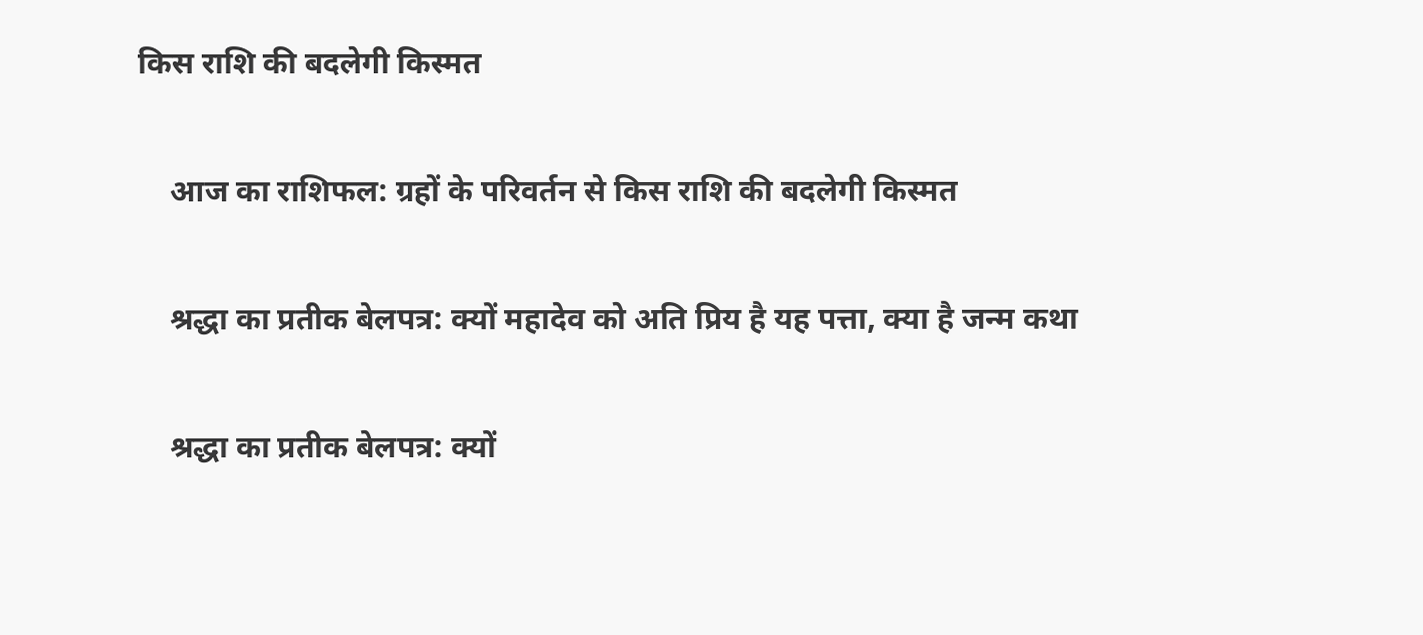किस राशि की बदलेगी किस्मत

    आज का राशिफल: ग्रहों के परिवर्तन से किस राशि की बदलेगी किस्मत

    श्रद्धा का प्रतीक बेलपत्र: क्यों महादेव को अति प्रिय है यह पत्ता, क्या है जन्म कथा

    श्रद्धा का प्रतीक बेलपत्र: क्यों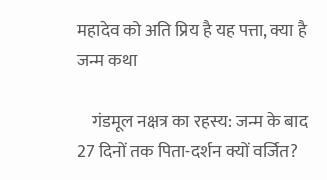महादेव को अति प्रिय है यह पत्ता, क्या है जन्म कथा

    गंडमूल नक्षत्र का रहस्य: जन्म के बाद 27 दिनों तक पिता-दर्शन क्यों वर्जित?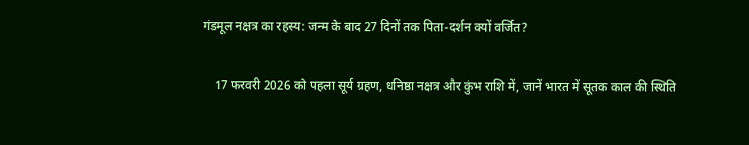गंडमूल नक्षत्र का रहस्य: जन्म के बाद 27 दिनों तक पिता-दर्शन क्यों वर्जित?

    17 फरवरी 2026 को पहला सूर्य ग्रहण, धनिष्ठा नक्षत्र और कुंभ राशि में, जानें भारत में सूतक काल की स्थिति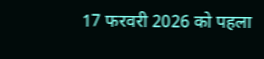17 फरवरी 2026 को पहला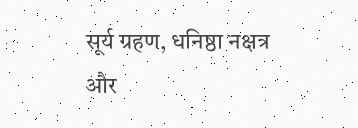सूर्य ग्रहण, धनिष्ठा नक्षत्र और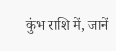कुंभ राशि में, जानें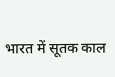भारत में सूतक काल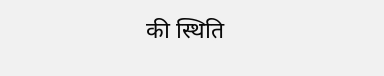की स्थिति